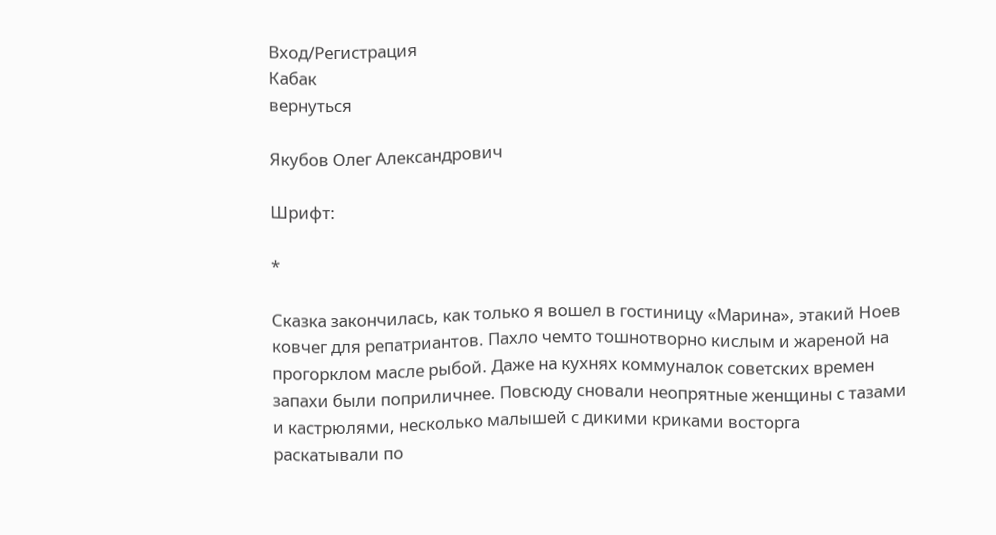Вход/Регистрация
Кабак
вернуться

Якубов Олег Александрович

Шрифт:

*

Сказка закончилась, как только я вошел в гостиницу «Марина», этакий Ноев ковчег для репатриантов. Пахло чемто тошнотворно кислым и жареной на прогорклом масле рыбой. Даже на кухнях коммуналок советских времен запахи были поприличнее. Повсюду сновали неопрятные женщины с тазами и кастрюлями, несколько малышей с дикими криками восторга раскатывали по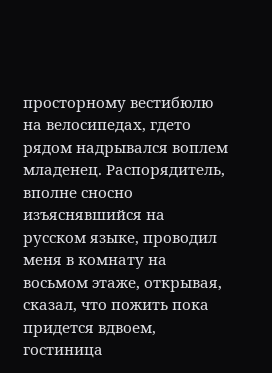просторному вестибюлю на велосипедах, гдето рядом надрывался воплем младенец. Распорядитель, вполне сносно изъяснявшийся на русском языке, проводил меня в комнату на восьмом этаже, открывая, сказал, что пожить пока придется вдвоем, гостиница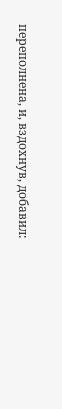переполнена, и, вздохнув, добавил: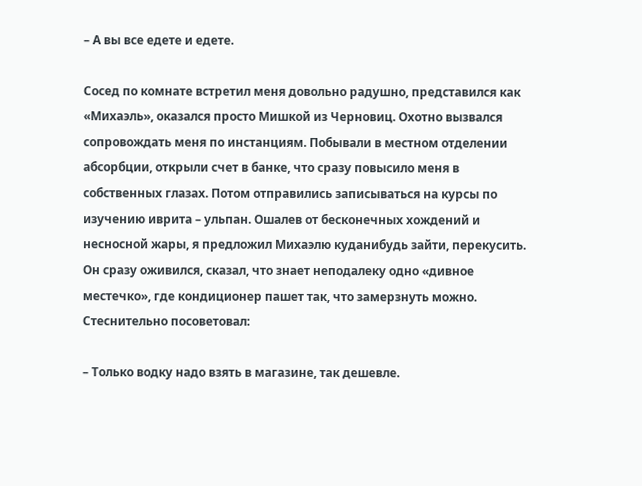– А вы все едете и едете.

Сосед по комнате встретил меня довольно радушно, представился как «Михаэль», оказался просто Мишкой из Черновиц. Охотно вызвался сопровождать меня по инстанциям. Побывали в местном отделении абсорбции, открыли счет в банке, что сразу повысило меня в собственных глазах. Потом отправились записываться на курсы по изучению иврита – ульпан. Ошалев от бесконечных хождений и несносной жары, я предложил Михаэлю куданибудь зайти, перекусить. Он сразу оживился, сказал, что знает неподалеку одно «дивное местечко», где кондиционер пашет так, что замерзнуть можно. Стеснительно посоветовал:

– Только водку надо взять в магазине, так дешевле.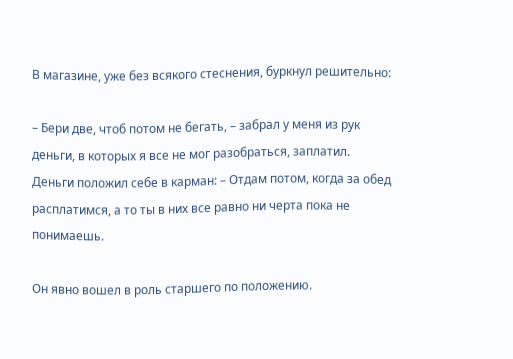В магазине, уже без всякого стеснения, буркнул решительно:

– Бери две, чтоб потом не бегать, – забрал у меня из рук деньги, в которых я все не мог разобраться, заплатил. Деньги положил себе в карман: – Отдам потом, когда за обед расплатимся, а то ты в них все равно ни черта пока не понимаешь.

Он явно вошел в роль старшего по положению.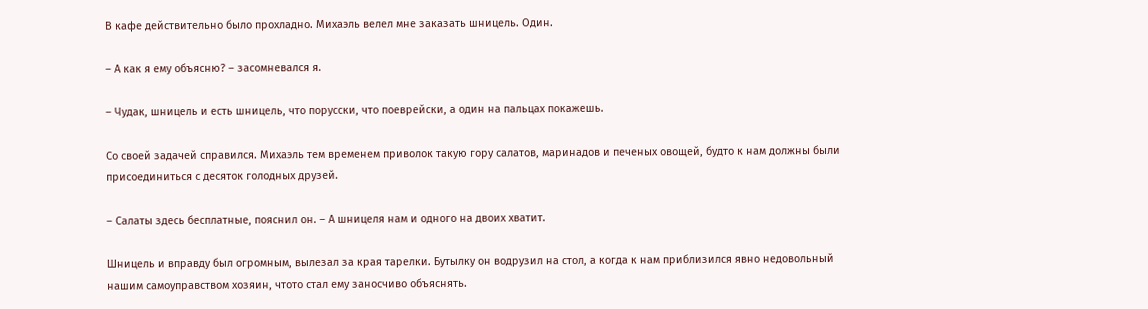В кафе действительно было прохладно. Михаэль велел мне заказать шницель. Один.

– А как я ему объясню? – засомневался я.

– Чудак, шницель и есть шницель, что порусски, что поеврейски, а один на пальцах покажешь.

Со своей задачей справился. Михаэль тем временем приволок такую гору салатов, маринадов и печеных овощей, будто к нам должны были присоединиться с десяток голодных друзей.

– Салаты здесь бесплатные, пояснил он. – А шницеля нам и одного на двоих хватит.

Шницель и вправду был огромным, вылезал за края тарелки. Бутылку он водрузил на стол, а когда к нам приблизился явно недовольный нашим самоуправством хозяин, чтото стал ему заносчиво объяснять.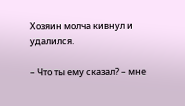Хозяин молча кивнул и удалился.

– Что ты ему сказал? – мне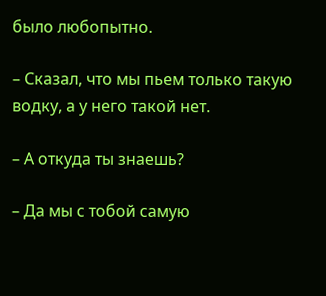было любопытно.

– Сказал, что мы пьем только такую водку, а у него такой нет.

– А откуда ты знаешь?

– Да мы с тобой самую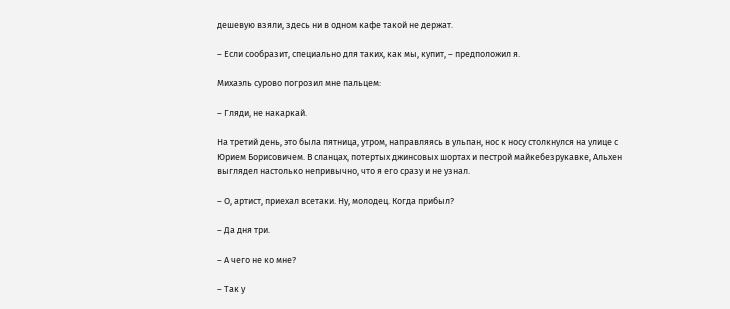дешевую взяли, здесь ни в одном кафе такой не держат.

– Если сообразит, специально для таких, как мы, купит, – предположил я.

Михаэль сурово погрозил мне пальцем:

– Гляди, не накаркай.

На третий день, это была пятница, утром, направляясь в ульпан, нос к носу столкнулся на улице с Юрием Борисовичем. В сланцах, потертых джинсовых шортах и пестрой майкебезрукавке, Альхен выглядел настолько непривычно, что я его сразу и не узнал.

– О, артист, приехал всетаки. Ну, молодец. Когда прибыл?

– Да дня три.

– А чего не ко мне?

– Так у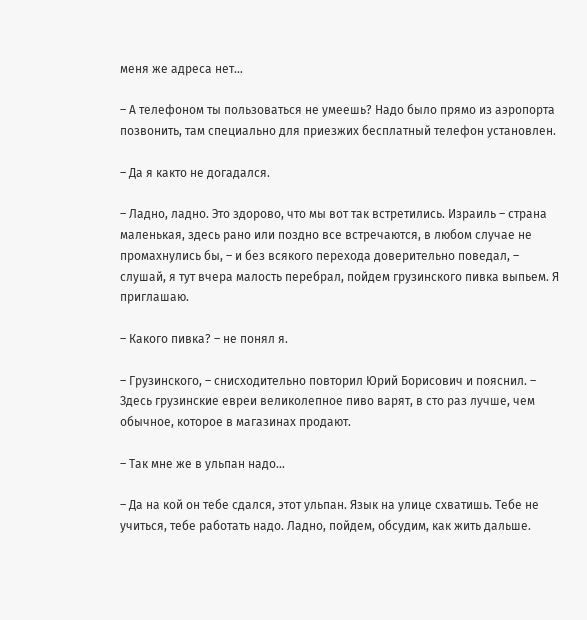меня же адреса нет…

– А телефоном ты пользоваться не умеешь? Надо было прямо из аэропорта позвонить, там специально для приезжих бесплатный телефон установлен.

– Да я както не догадался.

– Ладно, ладно. Это здорово, что мы вот так встретились. Израиль – страна маленькая, здесь рано или поздно все встречаются, в любом случае не промахнулись бы, – и без всякого перехода доверительно поведал, – слушай, я тут вчера малость перебрал, пойдем грузинского пивка выпьем. Я приглашаю.

– Какого пивка? – не понял я.

– Грузинского, – снисходительно повторил Юрий Борисович и пояснил. – Здесь грузинские евреи великолепное пиво варят, в сто раз лучше, чем обычное, которое в магазинах продают.

– Так мне же в ульпан надо…

– Да на кой он тебе сдался, этот ульпан. Язык на улице схватишь. Тебе не учиться, тебе работать надо. Ладно, пойдем, обсудим, как жить дальше.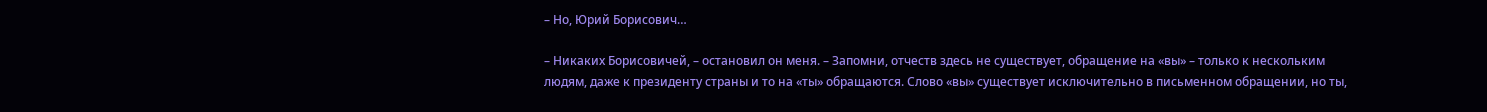– Но, Юрий Борисович…

– Никаких Борисовичей, – остановил он меня. – Запомни, отчеств здесь не существует, обращение на «вы» – только к нескольким людям, даже к президенту страны и то на «ты» обращаются. Слово «вы» существует исключительно в письменном обращении, но ты,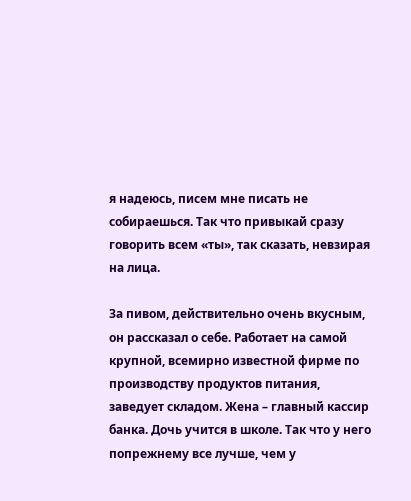я надеюсь, писем мне писать не собираешься. Так что привыкай сразу говорить всем «ты», так сказать, невзирая на лица.

За пивом, действительно очень вкусным, он рассказал о себе. Работает на самой крупной, всемирно известной фирме по производству продуктов питания, заведует складом. Жена – главный кассир банка. Дочь учится в школе. Так что у него попрежнему все лучше, чем у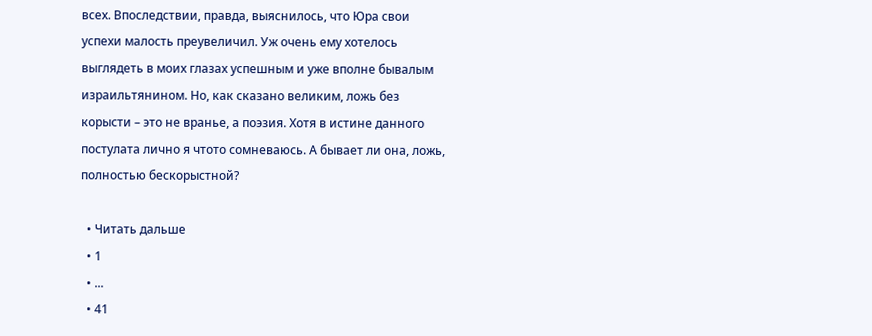всех. Впоследствии, правда, выяснилось, что Юра свои успехи малость преувеличил. Уж очень ему хотелось выглядеть в моих глазах успешным и уже вполне бывалым израильтянином. Но, как сказано великим, ложь без корысти – это не вранье, а поэзия. Хотя в истине данного постулата лично я чтото сомневаюсь. А бывает ли она, ложь, полностью бескорыстной?

  • Читать дальше
  • 1
  • ...
  • 41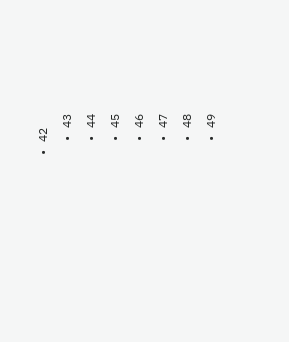• 42
  • 43
  • 44
  • 45
  • 46
  • 47
  • 48
  • 49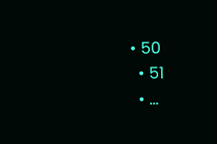• 50
  • 51
  • ...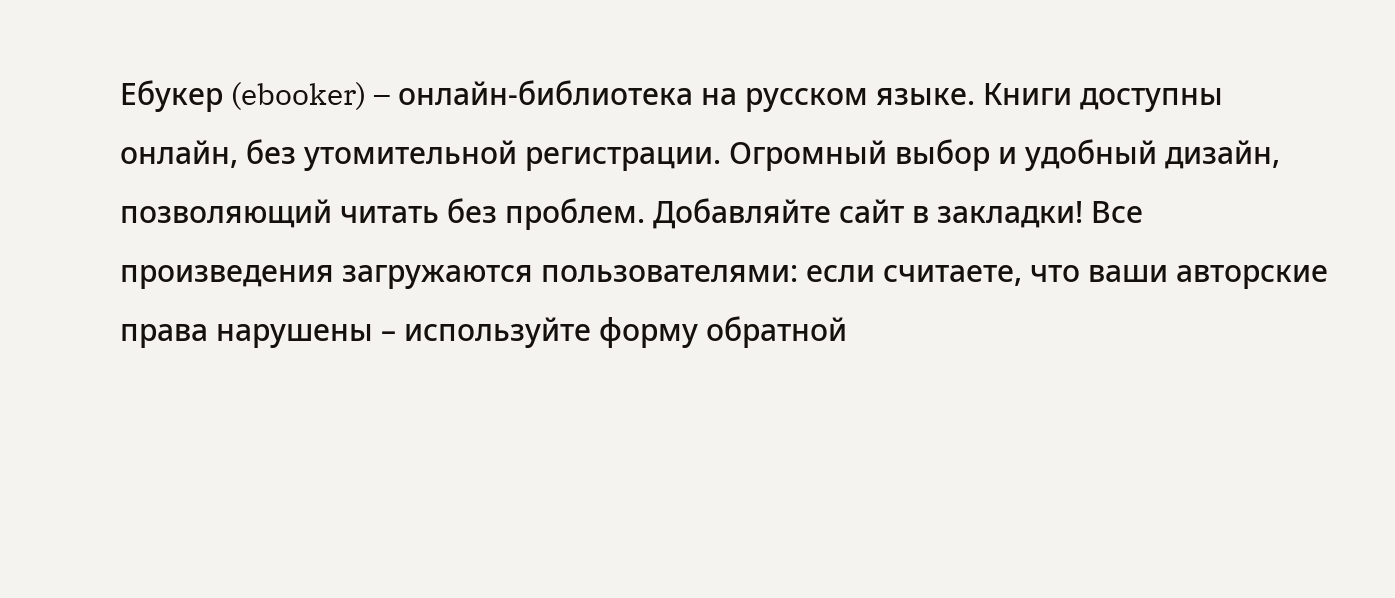Ебукер (ebooker) – онлайн-библиотека на русском языке. Книги доступны онлайн, без утомительной регистрации. Огромный выбор и удобный дизайн, позволяющий читать без проблем. Добавляйте сайт в закладки! Все произведения загружаются пользователями: если считаете, что ваши авторские права нарушены – используйте форму обратной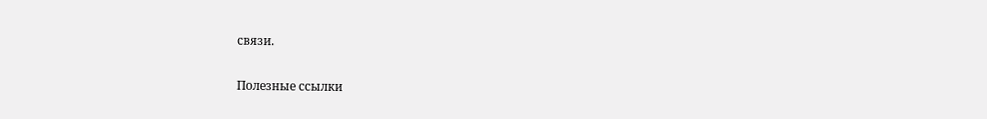связи.

Полезные ссылки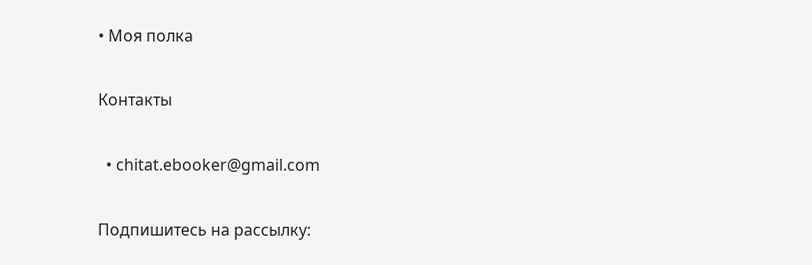• Моя полка

Контакты

  • chitat.ebooker@gmail.com

Подпишитесь на рассылку: